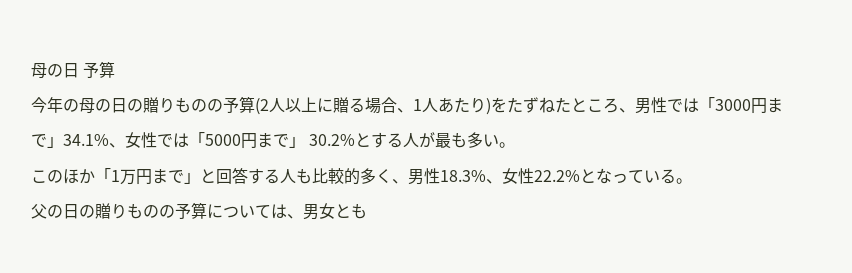母の日 予算
今年の母の日の贈りものの予算(2人以上に贈る場合、1人あたり)をたずねたところ、男性では「3000円まで」34.1%、女性では「5000円まで」 30.2%とする人が最も多い。
このほか「1万円まで」と回答する人も比較的多く、男性18.3%、女性22.2%となっている。
父の日の贈りものの予算については、男女とも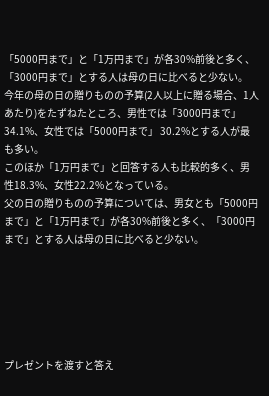「5000円まで」と「1万円まで」が各30%前後と多く、「3000円まで」とする人は母の日に比べると少ない。
今年の母の日の贈りものの予算(2人以上に贈る場合、1人あたり)をたずねたところ、男性では「3000円まで」34.1%、女性では「5000円まで」 30.2%とする人が最も多い。
このほか「1万円まで」と回答する人も比較的多く、男性18.3%、女性22.2%となっている。
父の日の贈りものの予算については、男女とも「5000円まで」と「1万円まで」が各30%前後と多く、「3000円まで」とする人は母の日に比べると少ない。






プレゼントを渡すと答え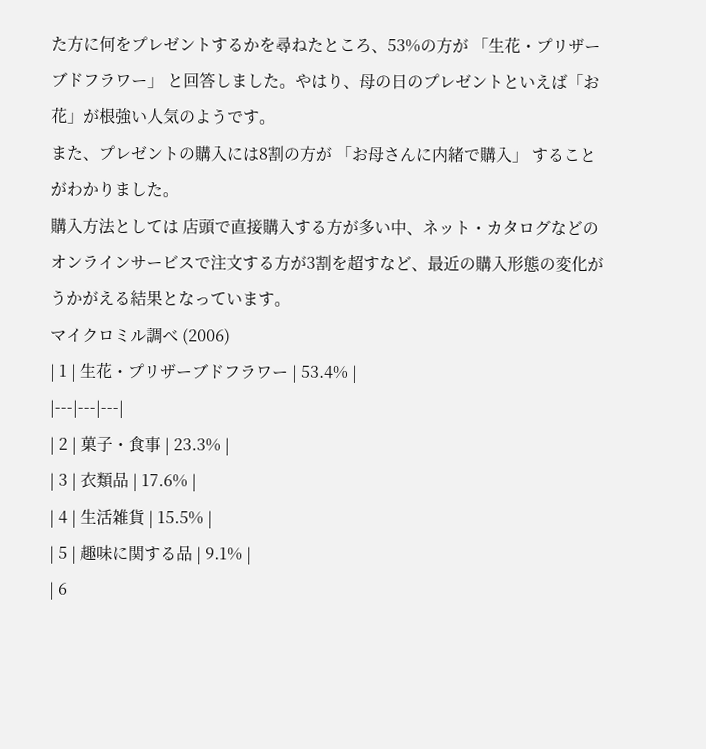た方に何をプレゼントするかを尋ねたところ、53%の方が 「生花・プリザーブドフラワー」 と回答しました。やはり、母の日のプレゼントといえば「お花」が根強い人気のようです。
また、プレゼントの購入には8割の方が 「お母さんに内緒で購入」 することがわかりました。
購入方法としては 店頭で直接購入する方が多い中、ネット・カタログなどのオンラインサービスで注文する方が3割を超すなど、最近の購入形態の変化がうかがえる結果となっています。
マイクロミル調べ (2006)
| 1 | 生花・プリザーブドフラワー | 53.4% |
|---|---|---|
| 2 | 菓子・食事 | 23.3% |
| 3 | 衣類品 | 17.6% |
| 4 | 生活雑貨 | 15.5% |
| 5 | 趣味に関する品 | 9.1% |
| 6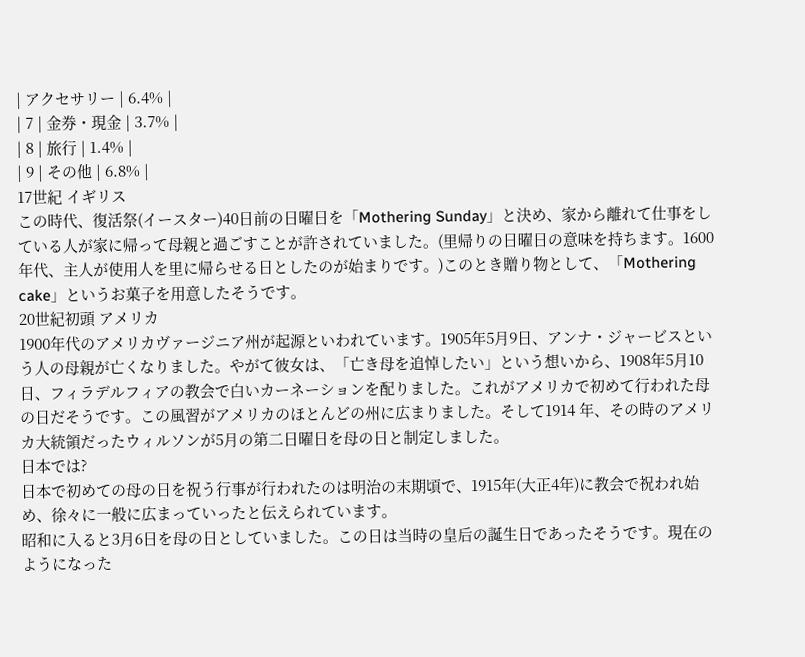| アクセサリー | 6.4% |
| 7 | 金券・現金 | 3.7% |
| 8 | 旅行 | 1.4% |
| 9 | その他 | 6.8% |
17世紀 イギリス
この時代、復活祭(イースター)40日前の日曜日を「Mothering Sunday」と決め、家から離れて仕事をしている人が家に帰って母親と過ごすことが許されていました。(里帰りの日曜日の意味を持ちます。1600年代、主人が使用人を里に帰らせる日としたのが始まりです。)このとき贈り物として、「Mothering cake」というお菓子を用意したそうです。
20世紀初頭 アメリカ
1900年代のアメリカヴァージニア州が起源といわれています。1905年5月9日、アンナ・ジャービスという人の母親が亡くなりました。やがて彼女は、「亡き母を追悼したい」という想いから、1908年5月10日、フィラデルフィアの教会で白いカーネーションを配りました。これがアメリカで初めて行われた母の日だそうです。この風習がアメリカのほとんどの州に広まりました。そして1914 年、その時のアメリカ大統領だったウィルソンが5月の第二日曜日を母の日と制定しました。
日本では?
日本で初めての母の日を祝う行事が行われたのは明治の末期頃で、1915年(大正4年)に教会で祝われ始め、徐々に一般に広まっていったと伝えられています。
昭和に入ると3月6日を母の日としていました。この日は当時の皇后の誕生日であったそうです。現在のようになった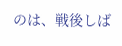のは、戦後しば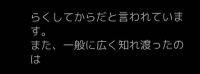らくしてからだと言われています。
また、一般に広く知れ渡ったのは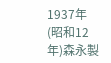1937年(昭和12年)森永製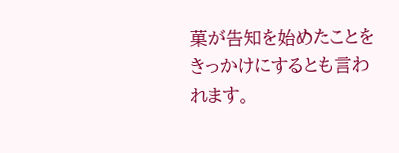菓が告知を始めたことをきっかけにするとも言われます。